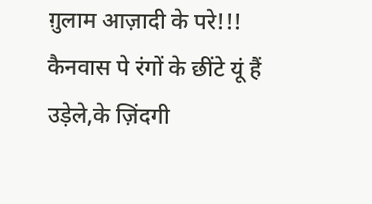ग़ुलाम आज़ादी के परे!!!
कैनवास पे रंगों के छींटे यूं हैं उड़ेले,के ज़िंदगी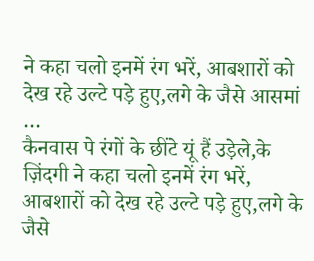ने कहा चलो इनमें रंग भरें, आबशारों को देख रहे उल्टे पड़े हुए,लगे के जैसे आसमां …
कैनवास पे रंगों के छींटे यूं हैं उड़ेले,के ज़िंदगी ने कहा चलो इनमें रंग भरें, आबशारों को देख रहे उल्टे पड़े हुए,लगे के जैसे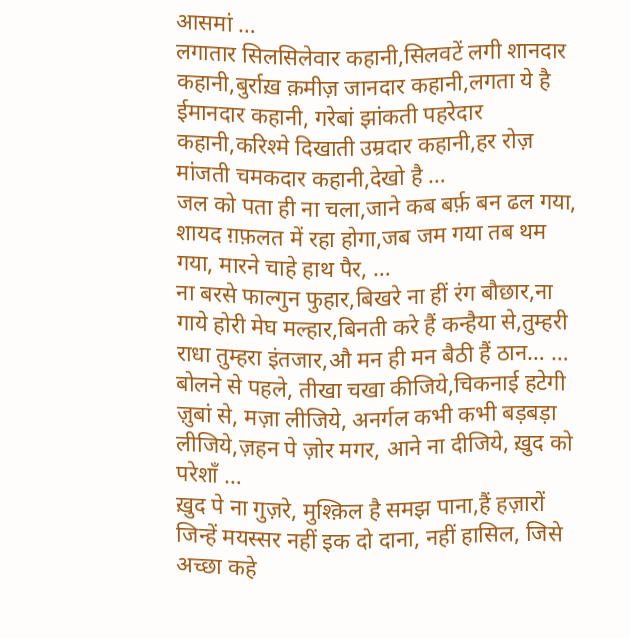आसमां …
लगातार सिलसिलेवार कहानी,सिलवटें लगी शानदार कहानी,बुर्राख़ क़मीज़ जानदार कहानी,लगता ये है ईमानदार कहानी, गरेबां झांकती पहरेदार कहानी,करिश्मे दिखाती उम्रदार कहानी,हर रोज़ मांजती चमकदार कहानी,देखो है …
जल को पता ही ना चला,जाने कब बर्फ़ बन ढल गया, शायद ग़फ़लत में रहा होगा,जब जम गया तब थम गया, मारने चाहे हाथ पैर, …
ना बरसे फाल्गुन फुहार,बिखरे ना हीं रंग बौछार,ना गाये होरी मेघ मल्हार,बिनती करे हैं कन्हैया से,तुम्हरी राधा तुम्हरा इंतजार,औ मन ही मन बैठी हैं ठान… …
बोलने से पहले, तीखा चखा कीजिये,चिकनाई हटेगी ज़ुबां से, मज़ा लीजिये, अनर्गल कभी कभी बड़बड़ा लीजिये,ज़हन पे ज़ोर मगर, आने ना दीजिये, ख़ुद को परेशाँ …
ख़ुद पे ना गुज़रे, मुश्क़िल है समझ पाना,हैं हज़ारों जिन्हें मयस्सर नहीं इक दो दाना, नहीं हासिल, जिसे अच्छा कहे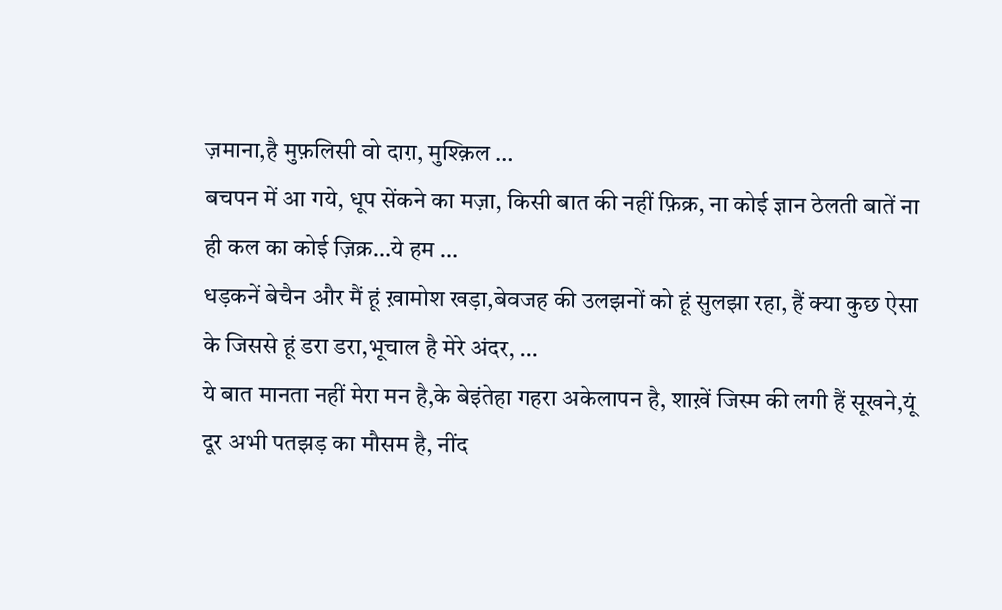ज़माना,है मुफ़लिसी वो दाग़, मुश्क़िल …
बचपन में आ गये, धूप सेंकने का मज़ा, किसी बात की नहीं फ़िक्र, ना कोई ज्ञान ठेलती बातें ना ही कल का कोई ज़िक्र…ये हम …
धड़कनें बेचैन और मैं हूं ख़ामोश खड़ा,बेवजह की उलझनों को हूं सुलझा रहा, हैं क्या कुछ ऐसा के जिससे हूं डरा डरा,भूचाल है मेरे अंदर, …
ये बात मानता नहीं मेरा मन है,के बेइंतेहा गहरा अकेलापन है, शाख़ें जिस्म की लगी हैं सूखने,यूं दूर अभी पतझड़ का मौसम है, नींद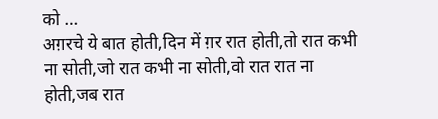को …
अग़रचे ये बात होती,दिन में ग़र रात होती,तो रात कभी ना सोती,जो रात कभी ना सोती,वो रात रात ना होती,जब रात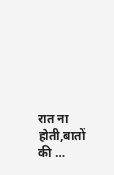रात ना होती,बातों की …